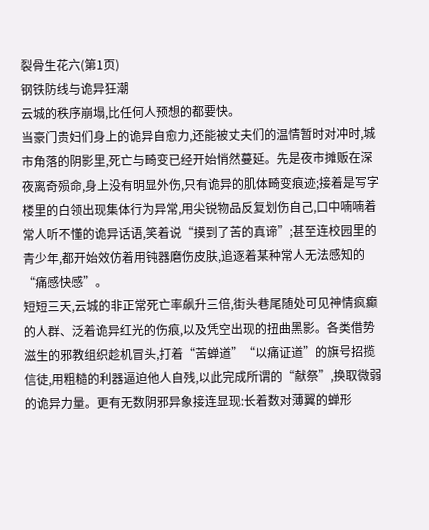裂骨生花六(第1页)
钢铁防线与诡异狂潮
云城的秩序崩塌,比任何人预想的都要快。
当豪门贵妇们身上的诡异自愈力,还能被丈夫们的温情暂时对冲时,城市角落的阴影里,死亡与畸变已经开始悄然蔓延。先是夜市摊贩在深夜离奇殒命,身上没有明显外伤,只有诡异的肌体畸变痕迹;接着是写字楼里的白领出现集体行为异常,用尖锐物品反复划伤自己,口中喃喃着常人听不懂的诡异话语,笑着说“摸到了苦的真谛”;甚至连校园里的青少年,都开始效仿着用钝器磨伤皮肤,追逐着某种常人无法感知的“痛感快感”。
短短三天,云城的非正常死亡率飙升三倍,街头巷尾随处可见神情疯癫的人群、泛着诡异红光的伤痕,以及凭空出现的扭曲黑影。各类借势滋生的邪教组织趁机冒头,打着“苦蝉道”“以痛证道”的旗号招揽信徒,用粗糙的利器逼迫他人自残,以此完成所谓的“献祭”,换取微弱的诡异力量。更有无数阴邪异象接连显现:长着数对薄翼的蝉形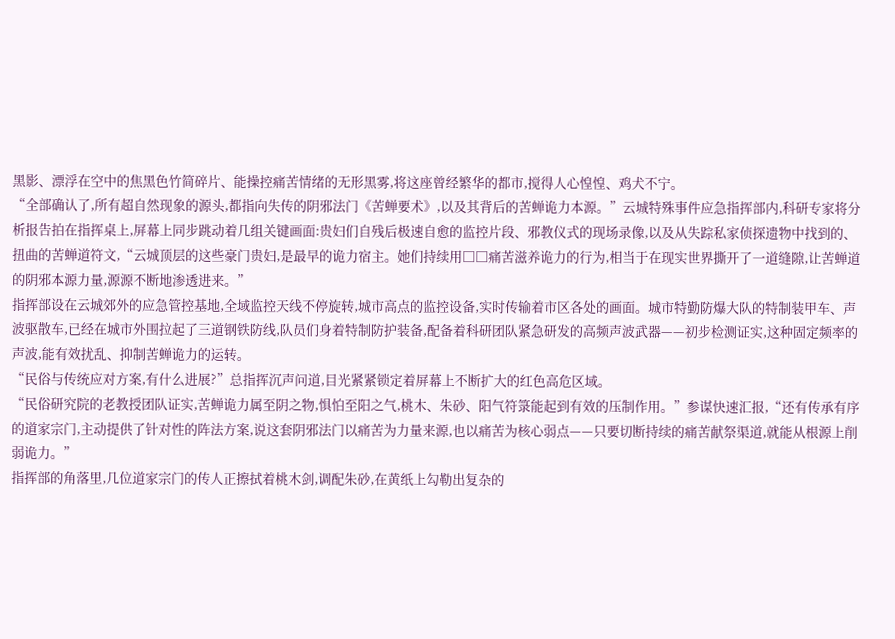黑影、漂浮在空中的焦黑色竹简碎片、能操控痛苦情绪的无形黑雾,将这座曾经繁华的都市,搅得人心惶惶、鸡犬不宁。
“全部确认了,所有超自然现象的源头,都指向失传的阴邪法门《苦蝉要术》,以及其背后的苦蝉诡力本源。”云城特殊事件应急指挥部内,科研专家将分析报告拍在指挥桌上,屏幕上同步跳动着几组关键画面:贵妇们自残后极速自愈的监控片段、邪教仪式的现场录像,以及从失踪私家侦探遗物中找到的、扭曲的苦蝉道符文,“云城顶层的这些豪门贵妇,是最早的诡力宿主。她们持续用□□痛苦滋养诡力的行为,相当于在现实世界撕开了一道缝隙,让苦蝉道的阴邪本源力量,源源不断地渗透进来。”
指挥部设在云城郊外的应急管控基地,全域监控天线不停旋转,城市高点的监控设备,实时传输着市区各处的画面。城市特勤防爆大队的特制装甲车、声波驱散车,已经在城市外围拉起了三道钢铁防线,队员们身着特制防护装备,配备着科研团队紧急研发的高频声波武器——初步检测证实,这种固定频率的声波,能有效扰乱、抑制苦蝉诡力的运转。
“民俗与传统应对方案,有什么进展?”总指挥沉声问道,目光紧紧锁定着屏幕上不断扩大的红色高危区域。
“民俗研究院的老教授团队证实,苦蝉诡力属至阴之物,惧怕至阳之气,桃木、朱砂、阳气符箓能起到有效的压制作用。”参谋快速汇报,“还有传承有序的道家宗门,主动提供了针对性的阵法方案,说这套阴邪法门以痛苦为力量来源,也以痛苦为核心弱点——只要切断持续的痛苦献祭渠道,就能从根源上削弱诡力。”
指挥部的角落里,几位道家宗门的传人正擦拭着桃木剑,调配朱砂,在黄纸上勾勒出复杂的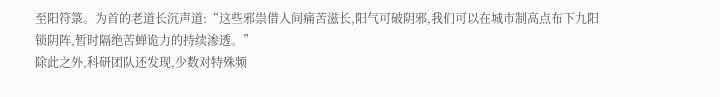至阳符箓。为首的老道长沉声道:“这些邪祟借人间痛苦滋长,阳气可破阴邪,我们可以在城市制高点布下九阳锁阴阵,暂时隔绝苦蝉诡力的持续渗透。”
除此之外,科研团队还发现,少数对特殊频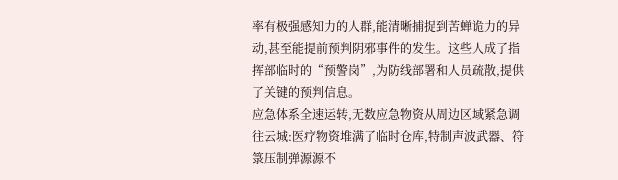率有极强感知力的人群,能清晰捕捉到苦蝉诡力的异动,甚至能提前预判阴邪事件的发生。这些人成了指挥部临时的“预警岗”,为防线部署和人员疏散,提供了关键的预判信息。
应急体系全速运转,无数应急物资从周边区域紧急调往云城:医疗物资堆满了临时仓库,特制声波武器、符箓压制弹源源不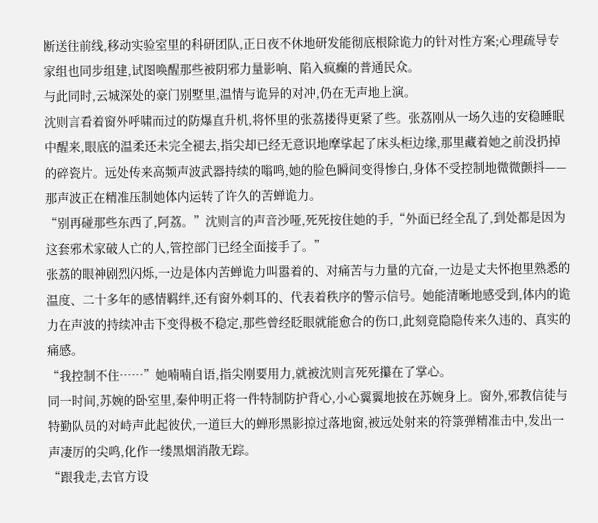断送往前线,移动实验室里的科研团队,正日夜不休地研发能彻底根除诡力的针对性方案;心理疏导专家组也同步组建,试图唤醒那些被阴邪力量影响、陷入疯癫的普通民众。
与此同时,云城深处的豪门别墅里,温情与诡异的对冲,仍在无声地上演。
沈则言看着窗外呼啸而过的防爆直升机,将怀里的张荔搂得更紧了些。张荔刚从一场久违的安稳睡眠中醒来,眼底的温柔还未完全褪去,指尖却已经无意识地摩挲起了床头柜边缘,那里藏着她之前没扔掉的碎瓷片。远处传来高频声波武器持续的嗡鸣,她的脸色瞬间变得惨白,身体不受控制地微微颤抖——那声波正在精准压制她体内运转了许久的苦蝉诡力。
“别再碰那些东西了,阿荔。”沈则言的声音沙哑,死死按住她的手,“外面已经全乱了,到处都是因为这套邪术家破人亡的人,管控部门已经全面接手了。”
张荔的眼神剧烈闪烁,一边是体内苦蝉诡力叫嚣着的、对痛苦与力量的亢奋,一边是丈夫怀抱里熟悉的温度、二十多年的感情羁绊,还有窗外刺耳的、代表着秩序的警示信号。她能清晰地感受到,体内的诡力在声波的持续冲击下变得极不稳定,那些曾经眨眼就能愈合的伤口,此刻竟隐隐传来久违的、真实的痛感。
“我控制不住……”她喃喃自语,指尖刚要用力,就被沈则言死死攥在了掌心。
同一时间,苏婉的卧室里,秦仲明正将一件特制防护背心,小心翼翼地披在苏婉身上。窗外,邪教信徒与特勤队员的对峙声此起彼伏,一道巨大的蝉形黑影掠过落地窗,被远处射来的符箓弹精准击中,发出一声凄厉的尖鸣,化作一缕黑烟消散无踪。
“跟我走,去官方设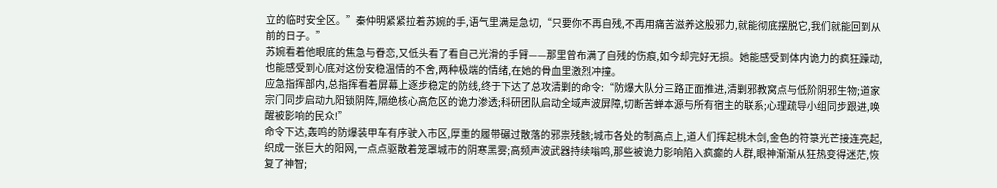立的临时安全区。”秦仲明紧紧拉着苏婉的手,语气里满是急切,“只要你不再自残,不再用痛苦滋养这股邪力,就能彻底摆脱它,我们就能回到从前的日子。”
苏婉看着他眼底的焦急与眷恋,又低头看了看自己光滑的手臂——那里曾布满了自残的伤痕,如今却完好无损。她能感受到体内诡力的疯狂躁动,也能感受到心底对这份安稳温情的不舍,两种极端的情绪,在她的骨血里激烈冲撞。
应急指挥部内,总指挥看着屏幕上逐步稳定的防线,终于下达了总攻清剿的命令:“防爆大队分三路正面推进,清剿邪教窝点与低阶阴邪生物;道家宗门同步启动九阳锁阴阵,隔绝核心高危区的诡力渗透;科研团队启动全域声波屏障,切断苦蝉本源与所有宿主的联系;心理疏导小组同步跟进,唤醒被影响的民众!”
命令下达,轰鸣的防爆装甲车有序驶入市区,厚重的履带碾过散落的邪祟残骸;城市各处的制高点上,道人们挥起桃木剑,金色的符箓光芒接连亮起,织成一张巨大的阳网,一点点驱散着笼罩城市的阴寒黑雾;高频声波武器持续嗡鸣,那些被诡力影响陷入疯癫的人群,眼神渐渐从狂热变得迷茫,恢复了神智;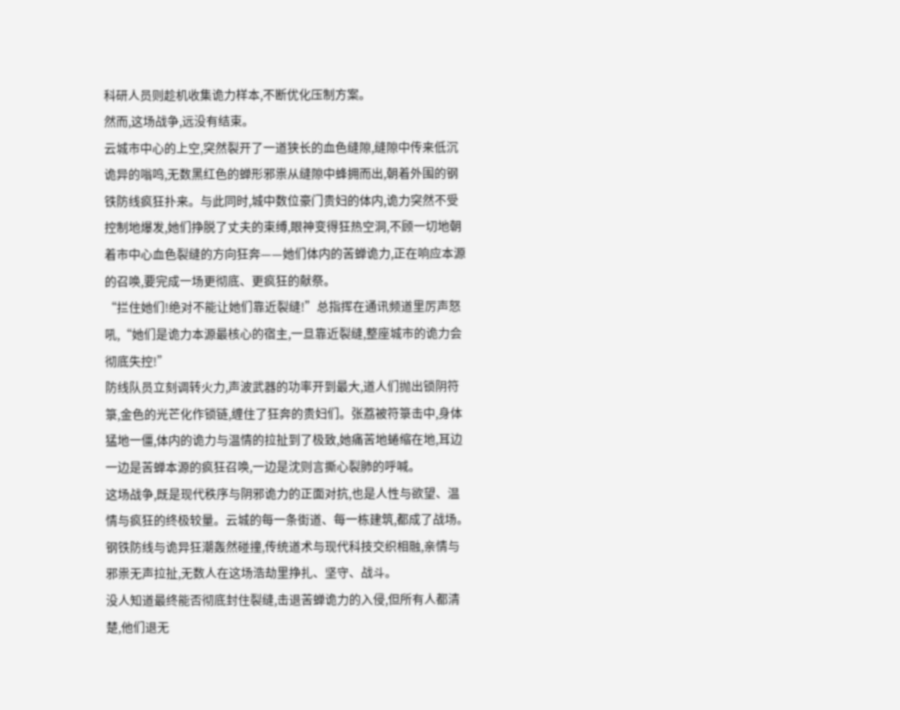科研人员则趁机收集诡力样本,不断优化压制方案。
然而,这场战争,远没有结束。
云城市中心的上空,突然裂开了一道狭长的血色缝隙,缝隙中传来低沉诡异的嗡鸣,无数黑红色的蝉形邪祟从缝隙中蜂拥而出,朝着外围的钢铁防线疯狂扑来。与此同时,城中数位豪门贵妇的体内,诡力突然不受控制地爆发,她们挣脱了丈夫的束缚,眼神变得狂热空洞,不顾一切地朝着市中心血色裂缝的方向狂奔——她们体内的苦蝉诡力,正在响应本源的召唤,要完成一场更彻底、更疯狂的献祭。
“拦住她们!绝对不能让她们靠近裂缝!”总指挥在通讯频道里厉声怒吼,“她们是诡力本源最核心的宿主,一旦靠近裂缝,整座城市的诡力会彻底失控!”
防线队员立刻调转火力,声波武器的功率开到最大,道人们抛出锁阴符箓,金色的光芒化作锁链,缠住了狂奔的贵妇们。张荔被符箓击中,身体猛地一僵,体内的诡力与温情的拉扯到了极致,她痛苦地蜷缩在地,耳边一边是苦蝉本源的疯狂召唤,一边是沈则言撕心裂肺的呼喊。
这场战争,既是现代秩序与阴邪诡力的正面对抗,也是人性与欲望、温情与疯狂的终极较量。云城的每一条街道、每一栋建筑,都成了战场。钢铁防线与诡异狂潮轰然碰撞,传统道术与现代科技交织相融,亲情与邪祟无声拉扯,无数人在这场浩劫里挣扎、坚守、战斗。
没人知道最终能否彻底封住裂缝,击退苦蝉诡力的入侵,但所有人都清楚,他们退无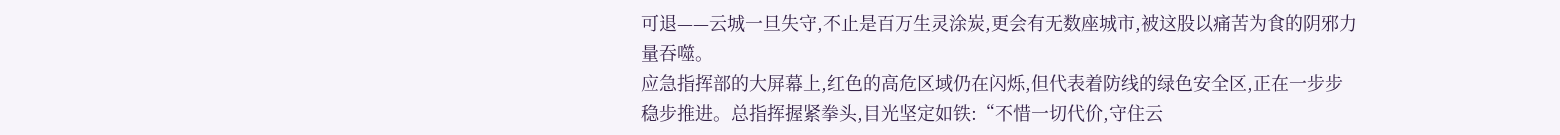可退——云城一旦失守,不止是百万生灵涂炭,更会有无数座城市,被这股以痛苦为食的阴邪力量吞噬。
应急指挥部的大屏幕上,红色的高危区域仍在闪烁,但代表着防线的绿色安全区,正在一步步稳步推进。总指挥握紧拳头,目光坚定如铁:“不惜一切代价,守住云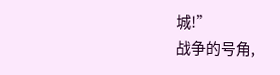城!”
战争的号角,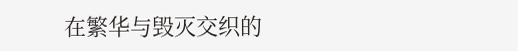在繁华与毁灭交织的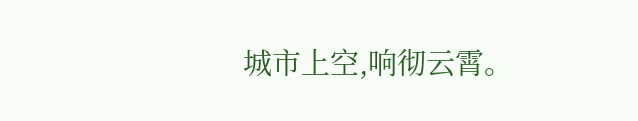城市上空,响彻云霄。